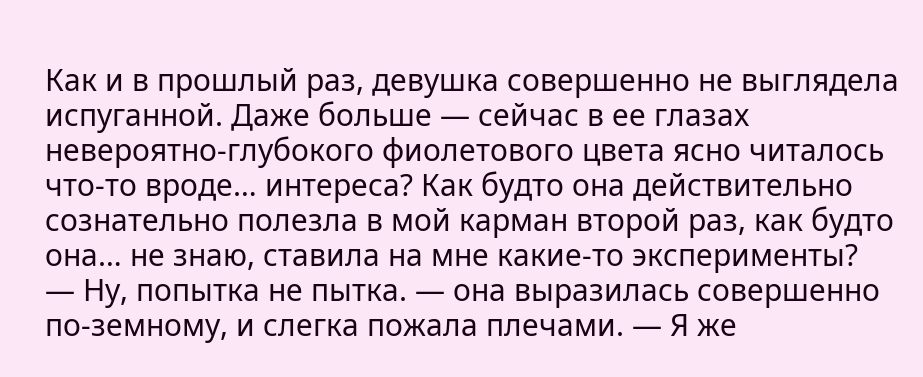Как и в прошлый раз, девушка совершенно не выглядела испуганной. Даже больше — сейчас в ее глазах невероятно-глубокого фиолетового цвета ясно читалось что-то вроде… интереса? Как будто она действительно сознательно полезла в мой карман второй раз, как будто она… не знаю, ставила на мне какие-то эксперименты?
— Ну, попытка не пытка. — она выразилась совершенно по-земному, и слегка пожала плечами. — Я же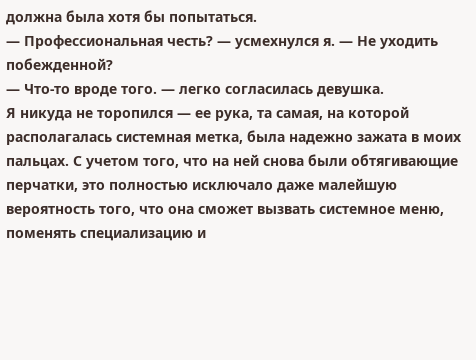должна была хотя бы попытаться.
— Профессиональная честь? — усмехнулся я. — Не уходить побежденной?
— Что-то вроде того. — легко согласилась девушка.
Я никуда не торопился — ее рука, та самая, на которой располагалась системная метка, была надежно зажата в моих пальцах. С учетом того, что на ней снова были обтягивающие перчатки, это полностью исключало даже малейшую вероятность того, что она сможет вызвать системное меню, поменять специализацию и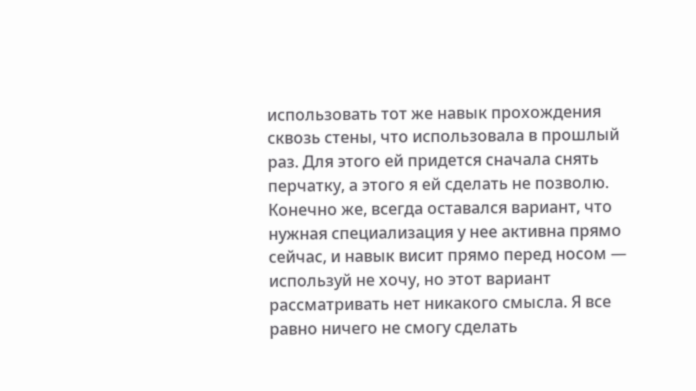использовать тот же навык прохождения сквозь стены, что использовала в прошлый раз. Для этого ей придется сначала снять перчатку, а этого я ей сделать не позволю.
Конечно же, всегда оставался вариант, что нужная специализация у нее активна прямо сейчас, и навык висит прямо перед носом — используй не хочу, но этот вариант рассматривать нет никакого смысла. Я все равно ничего не смогу сделать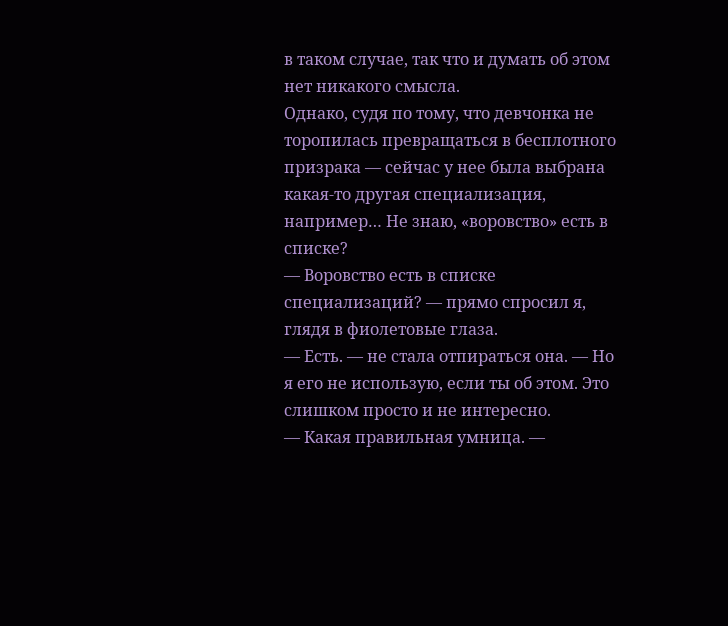в таком случае, так что и думать об этом нет никакого смысла.
Однако, судя по тому, что девчонка не торопилась превращаться в бесплотного призрака — сейчас у нее была выбрана какая-то другая специализация, например… Не знаю, «воровство» есть в списке?
— Воровство есть в списке специализаций? — прямо спросил я, глядя в фиолетовые глаза.
— Есть. — не стала отпираться она. — Но я его не использую, если ты об этом. Это слишком просто и не интересно.
— Какая правильная умница. —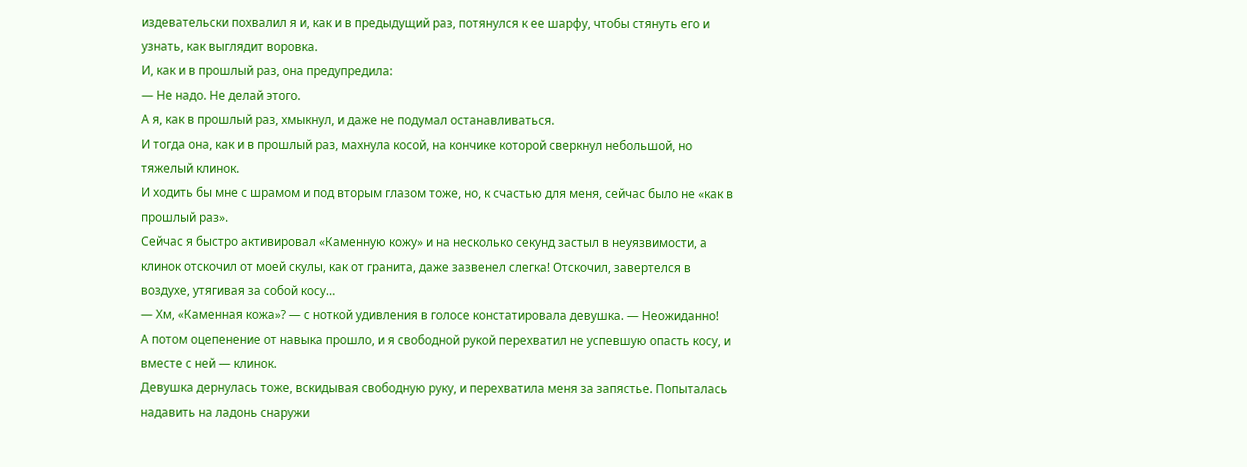издевательски похвалил я и, как и в предыдущий раз, потянулся к ее шарфу, чтобы стянуть его и узнать, как выглядит воровка.
И, как и в прошлый раз, она предупредила:
— Не надо. Не делай этого.
А я, как в прошлый раз, хмыкнул, и даже не подумал останавливаться.
И тогда она, как и в прошлый раз, махнула косой, на кончике которой сверкнул небольшой, но тяжелый клинок.
И ходить бы мне с шрамом и под вторым глазом тоже, но, к счастью для меня, сейчас было не «как в прошлый раз».
Сейчас я быстро активировал «Каменную кожу» и на несколько секунд застыл в неуязвимости, а клинок отскочил от моей скулы, как от гранита, даже зазвенел слегка! Отскочил, завертелся в воздухе, утягивая за собой косу…
— Хм, «Каменная кожа»? — с ноткой удивления в голосе констатировала девушка. — Неожиданно!
А потом оцепенение от навыка прошло, и я свободной рукой перехватил не успевшую опасть косу, и вместе с ней — клинок.
Девушка дернулась тоже, вскидывая свободную руку, и перехватила меня за запястье. Попыталась надавить на ладонь снаружи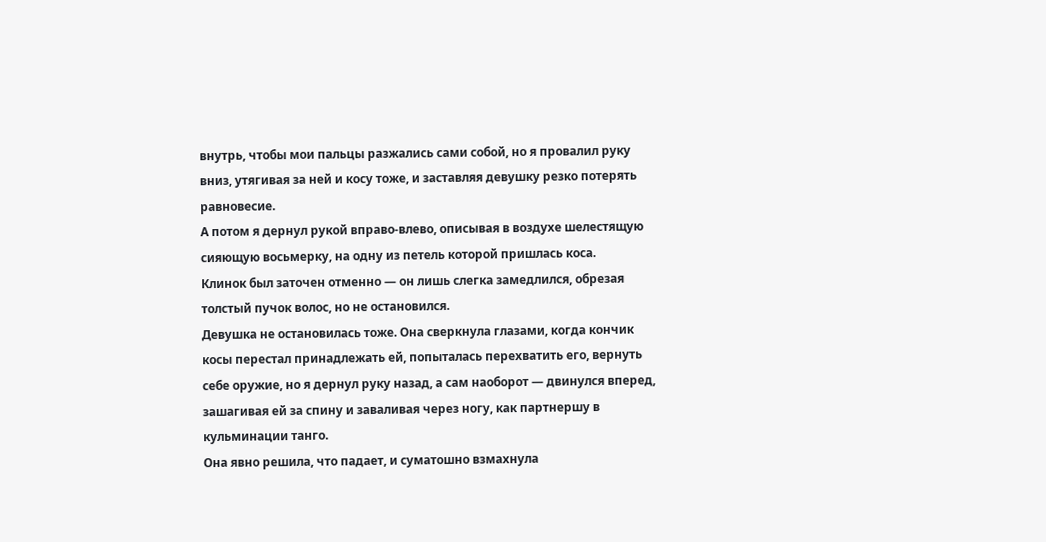внутрь, чтобы мои пальцы разжались сами собой, но я провалил руку вниз, утягивая за ней и косу тоже, и заставляя девушку резко потерять равновесие.
А потом я дернул рукой вправо-влево, описывая в воздухе шелестящую сияющую восьмерку, на одну из петель которой пришлась коса.
Клинок был заточен отменно — он лишь слегка замедлился, обрезая толстый пучок волос, но не остановился.
Девушка не остановилась тоже. Она сверкнула глазами, когда кончик косы перестал принадлежать ей, попыталась перехватить его, вернуть себе оружие, но я дернул руку назад, а сам наоборот — двинулся вперед, зашагивая ей за спину и заваливая через ногу, как партнершу в кульминации танго.
Она явно решила, что падает, и суматошно взмахнула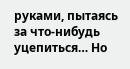руками, пытаясь за что-нибудь уцепиться… Но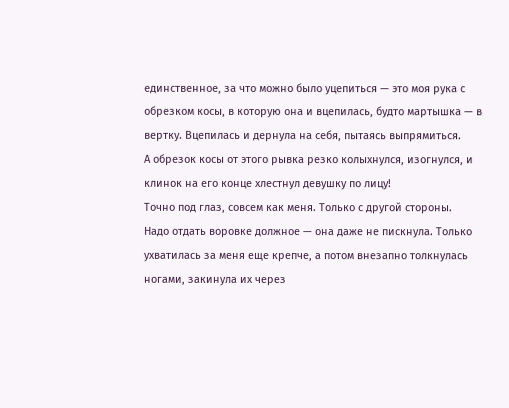единственное, за что можно было уцепиться — это моя рука с обрезком косы, в которую она и вцепилась, будто мартышка — в вертку. Вцепилась и дернула на себя, пытаясь выпрямиться.
А обрезок косы от этого рывка резко колыхнулся, изогнулся, и клинок на его конце хлестнул девушку по лицу!
Точно под глаз, совсем как меня. Только с другой стороны.
Надо отдать воровке должное — она даже не пискнула. Только ухватилась за меня еще крепче, а потом внезапно толкнулась ногами, закинула их через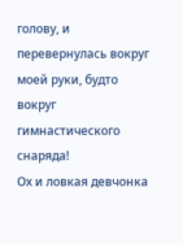голову, и перевернулась вокруг моей руки, будто вокруг гимнастического снаряда!
Ох и ловкая девчонка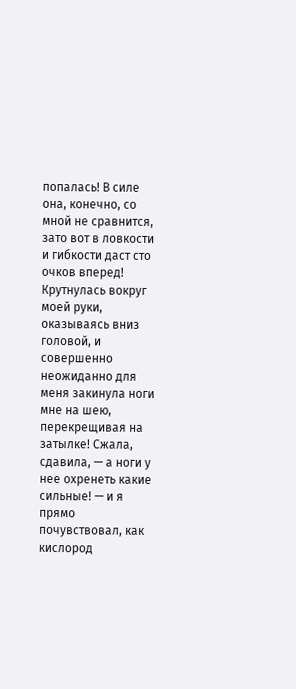попалась! В силе она, конечно, со мной не сравнится, зато вот в ловкости и гибкости даст сто очков вперед! Крутнулась вокруг моей руки, оказываясь вниз головой, и совершенно неожиданно для меня закинула ноги мне на шею, перекрещивая на затылке! Сжала, сдавила, — а ноги у нее охренеть какие сильные! — и я прямо почувствовал, как кислород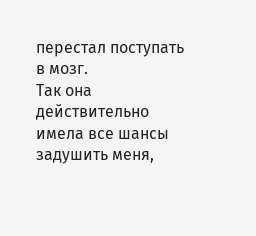перестал поступать в мозг.
Так она действительно имела все шансы задушить меня,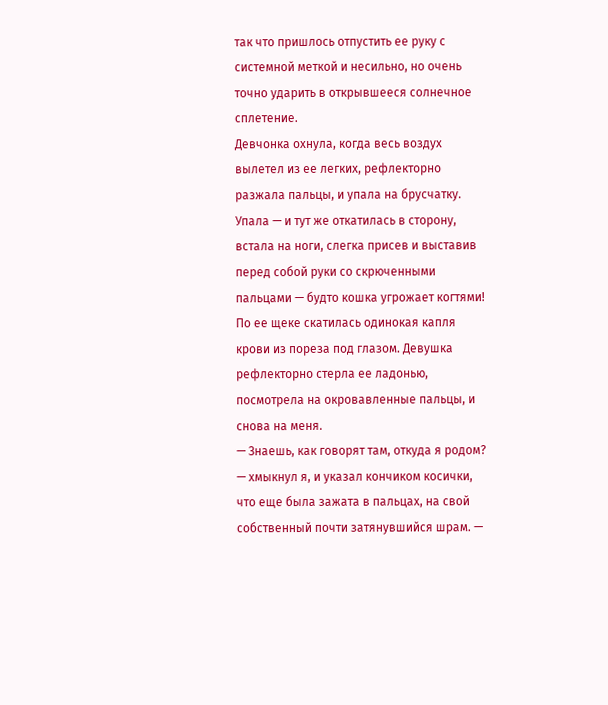так что пришлось отпустить ее руку с системной меткой и несильно, но очень точно ударить в открывшееся солнечное сплетение.
Девчонка охнула, когда весь воздух вылетел из ее легких, рефлекторно разжала пальцы, и упала на брусчатку. Упала — и тут же откатилась в сторону, встала на ноги, слегка присев и выставив перед собой руки со скрюченными пальцами — будто кошка угрожает когтями!
По ее щеке скатилась одинокая капля крови из пореза под глазом. Девушка рефлекторно стерла ее ладонью, посмотрела на окровавленные пальцы, и снова на меня.
— Знаешь, как говорят там, откуда я родом? — хмыкнул я, и указал кончиком косички, что еще была зажата в пальцах, на свой собственный почти затянувшийся шрам. —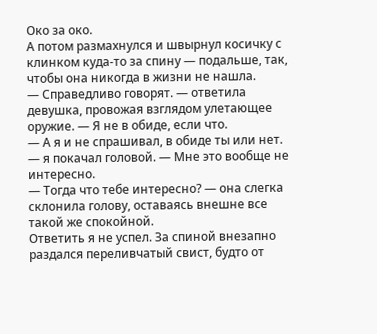Око за око.
А потом размахнулся и швырнул косичку с клинком куда-то за спину — подальше, так, чтобы она никогда в жизни не нашла.
— Справедливо говорят. — ответила девушка, провожая взглядом улетающее оружие. — Я не в обиде, если что.
— А я и не спрашивал, в обиде ты или нет. — я покачал головой. — Мне это вообще не интересно.
— Тогда что тебе интересно? — она слегка склонила голову, оставаясь внешне все такой же спокойной.
Ответить я не успел. За спиной внезапно раздался переливчатый свист, будто от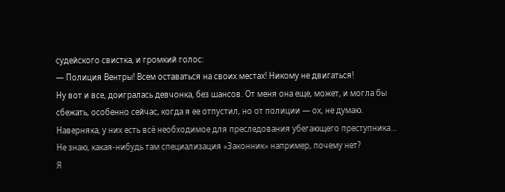судейского свистка, и громкий голос:
— Полиция Вентры! Всем оставаться на своих местах! Никому не двигаться!
Ну вот и все, доигралась девчонка, без шансов. От меня она еще, может, и могла бы сбежать, особенно сейчас, когда я ее отпустил, но от полиции — ох, не думаю. Наверняка, у них есть всё необходимое для преследования убегающего преступника… Не знаю, какая-нибудь там специализация «Законник» например, почему нет?
Я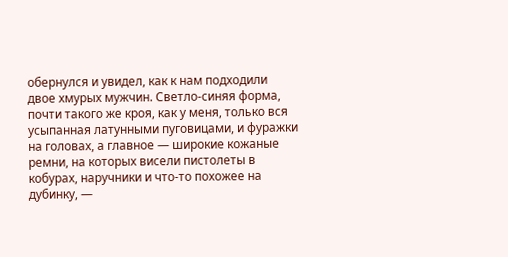обернулся и увидел, как к нам подходили двое хмурых мужчин. Светло-синяя форма, почти такого же кроя, как у меня, только вся усыпанная латунными пуговицами, и фуражки на головах, а главное — широкие кожаные ремни, на которых висели пистолеты в кобурах, наручники и что-то похожее на дубинку, —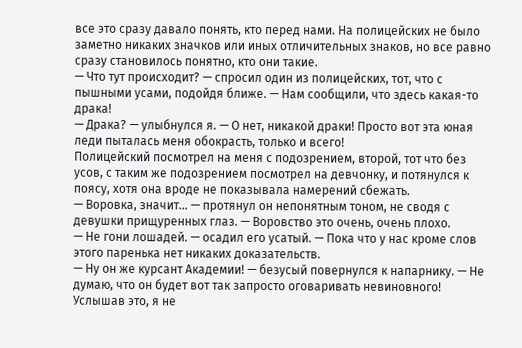все это сразу давало понять, кто перед нами. На полицейских не было заметно никаких значков или иных отличительных знаков, но все равно сразу становилось понятно, кто они такие.
— Что тут происходит? — спросил один из полицейских, тот, что с пышными усами, подойдя ближе. — Нам сообщили, что здесь какая-то драка!
— Драка? — улыбнулся я. — О нет, никакой драки! Просто вот эта юная леди пыталась меня обокрасть, только и всего!
Полицейский посмотрел на меня с подозрением, второй, тот что без усов, с таким же подозрением посмотрел на девчонку, и потянулся к поясу, хотя она вроде не показывала намерений сбежать.
— Воровка, значит… — протянул он непонятным тоном, не сводя с девушки прищуренных глаз. — Воровство это очень, очень плохо.
— Не гони лошадей. — осадил его усатый. — Пока что у нас кроме слов этого паренька нет никаких доказательств.
— Ну он же курсант Академии! — безусый повернулся к напарнику. — Не думаю, что он будет вот так запросто оговаривать невиновного!
Услышав это, я не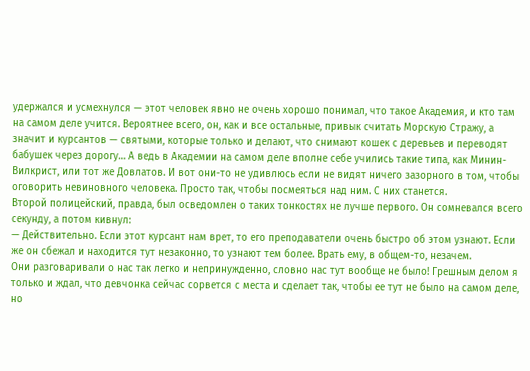удержался и усмехнулся — этот человек явно не очень хорошо понимал, что такое Академия, и кто там на самом деле учится. Вероятнее всего, он, как и все остальные, привык считать Морскую Стражу, а значит и курсантов — святыми, которые только и делают, что снимают кошек с деревьев и переводят бабушек через дорогу… А ведь в Академии на самом деле вполне себе учились такие типа, как Минин-Вилкрист, или тот же Довлатов. И вот они-то не удивлюсь если не видят ничего зазорного в том, чтобы оговорить невиновного человека. Просто так, чтобы посмеяться над ним. С них станется.
Второй полицейский, правда, был осведомлен о таких тонкостях не лучше первого. Он сомневался всего секунду, а потом кивнул:
— Действительно. Если этот курсант нам врет, то его преподаватели очень быстро об этом узнают. Если же он сбежал и находится тут незаконно, то узнают тем более. Врать ему, в общем-то, незачем.
Они разговаривали о нас так легко и непринужденно, словно нас тут вообще не было! Грешным делом я только и ждал, что девчонка сейчас сорвется с места и сделает так, чтобы ее тут не было на самом деле, но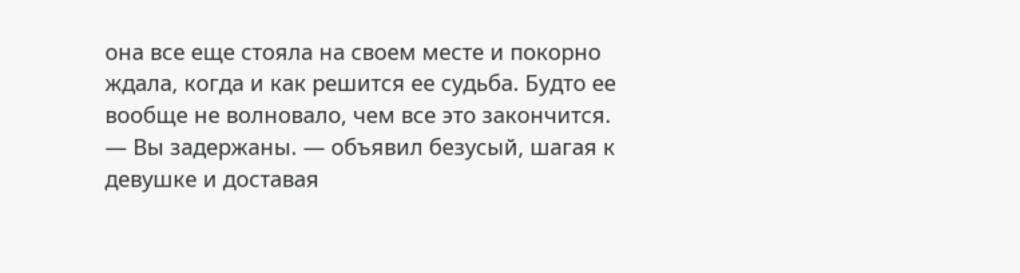она все еще стояла на своем месте и покорно ждала, когда и как решится ее судьба. Будто ее вообще не волновало, чем все это закончится.
— Вы задержаны. — объявил безусый, шагая к девушке и доставая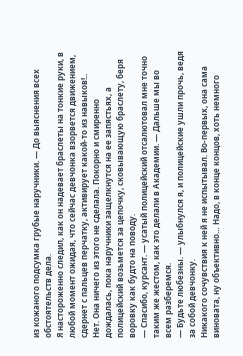из кожаного подсумка грубые наручники. — До выяснения всех обстоятельств дела.
Я настороженно следил, как он надевает браслеты на тонкие руки, в любой момент ожидая, что сейчас девчонка взорвется движением, сдернет с пальцев перчатку, активирует какой-то из навыков!..
Нет. Она ничего из этого не сделала. Покорно и смиренно дождалась, пока наручники защелкнутся на ее запястьях, а полицейский возьмется за цепочку, сковывающую браслету, беря воровку как будто на поводу.
— Спасибо, курсант. — усатый полицейский отсалютовал мне точно таким же жестом, как это делали в Академии. — Дальше мы во всем разберемся.
— Будьте любезны. — улыбнулся я, и полицейские ушли прочь, ведя за собой девчонку.
Никакого сочувствия к ней я не испытывал. Во-первых, она сама виновата, ну объективно… Надо, в конце концов, хоть немного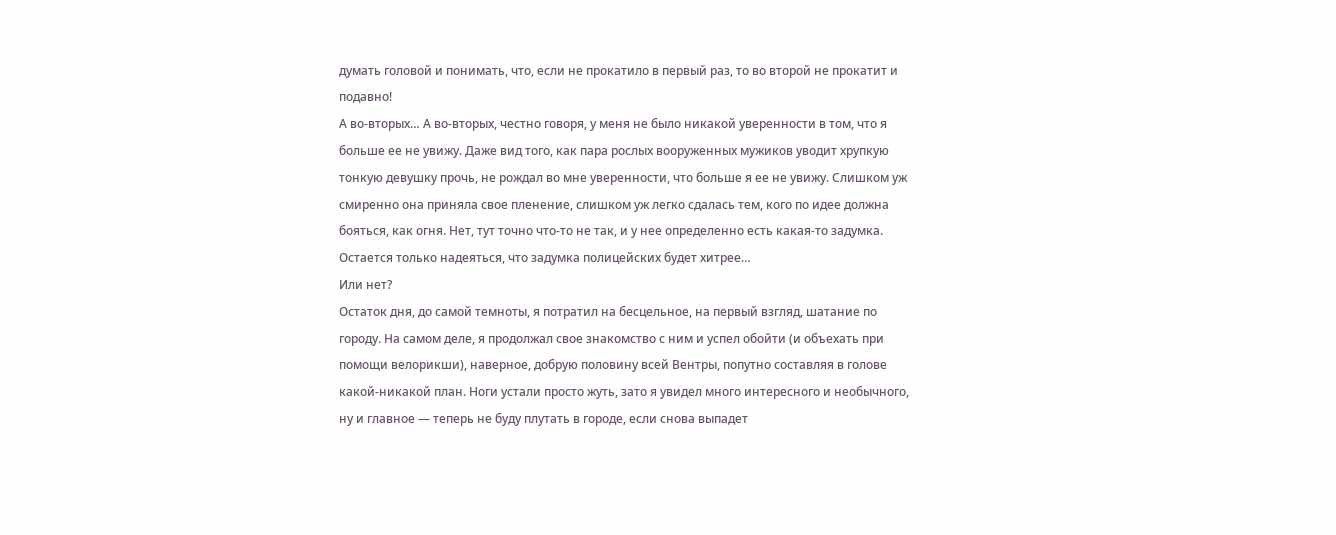думать головой и понимать, что, если не прокатило в первый раз, то во второй не прокатит и подавно!
А во-вторых… А во-вторых, честно говоря, у меня не было никакой уверенности в том, что я больше ее не увижу. Даже вид того, как пара рослых вооруженных мужиков уводит хрупкую тонкую девушку прочь, не рождал во мне уверенности, что больше я ее не увижу. Слишком уж смиренно она приняла свое пленение, слишком уж легко сдалась тем, кого по идее должна бояться, как огня. Нет, тут точно что-то не так, и у нее определенно есть какая-то задумка. Остается только надеяться, что задумка полицейских будет хитрее…
Или нет?
Остаток дня, до самой темноты, я потратил на бесцельное, на первый взгляд, шатание по городу. На самом деле, я продолжал свое знакомство с ним и успел обойти (и объехать при помощи велорикши), наверное, добрую половину всей Вентры, попутно составляя в голове какой-никакой план. Ноги устали просто жуть, зато я увидел много интересного и необычного, ну и главное — теперь не буду плутать в городе, если снова выпадет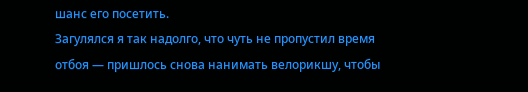шанс его посетить.
Загулялся я так надолго, что чуть не пропустил время отбоя — пришлось снова нанимать велорикшу, чтобы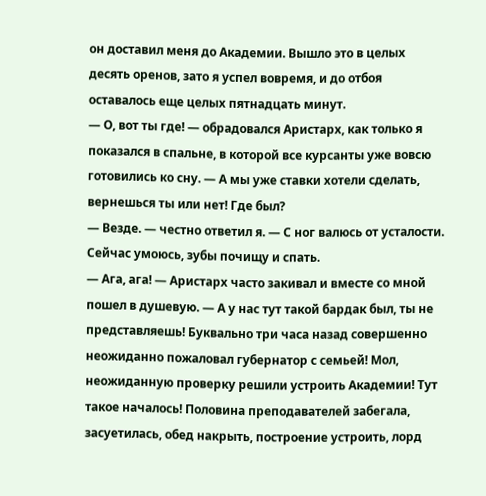он доставил меня до Академии. Вышло это в целых десять оренов, зато я успел вовремя, и до отбоя оставалось еще целых пятнадцать минут.
— О, вот ты где! — обрадовался Аристарх, как только я показался в спальне, в которой все курсанты уже вовсю готовились ко сну. — А мы уже ставки хотели сделать, вернешься ты или нет! Где был?
— Везде. — честно ответил я. — С ног валюсь от усталости. Сейчас умоюсь, зубы почищу и спать.
— Ага, ага! — Аристарх часто закивал и вместе со мной пошел в душевую. — А у нас тут такой бардак был, ты не представляешь! Буквально три часа назад совершенно неожиданно пожаловал губернатор с семьей! Мол, неожиданную проверку решили устроить Академии! Тут такое началось! Половина преподавателей забегала, засуетилась, обед накрыть, построение устроить, лорд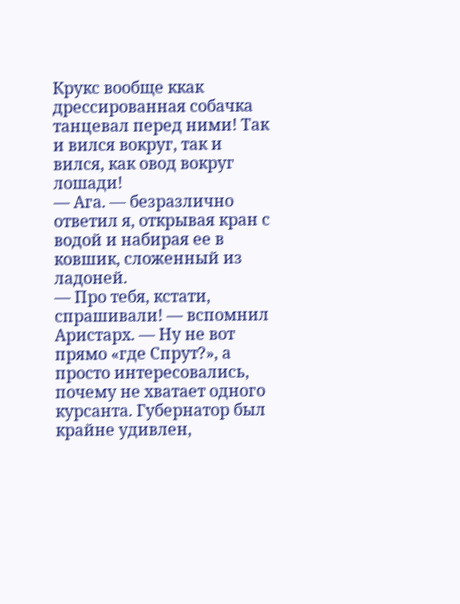Крукс вообще ккак дрессированная собачка танцевал перед ними! Так и вился вокруг, так и вился, как овод вокруг лошади!
— Ага. — безразлично ответил я, открывая кран с водой и набирая ее в ковшик, сложенный из ладоней.
— Про тебя, кстати, спрашивали! — вспомнил Аристарх. — Ну не вот прямо «где Спрут?», а просто интересовались, почему не хватает одного курсанта. Губернатор был крайне удивлен,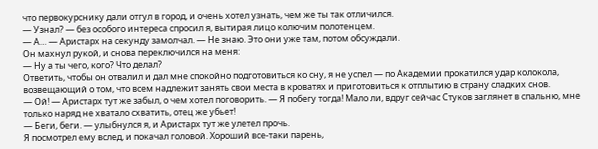что первокурснику дали отгул в город, и очень хотел узнать, чем же ты так отличился.
— Узнал? — без особого интереса спросил я, вытирая лицо колючим полотенцем.
— А… — Аристарх на секунду замолчал. — Не знаю. Это они уже там, потом обсуждали.
Он махнул рукой, и снова переключился на меня:
— Ну а ты чего, кого? Что делал?
Ответить, чтобы он отвалил и дал мне спокойно подготовиться ко сну, я не успел — по Академии прокатился удар колокола, возвещающий о том, что всем надлежит занять свои места в кроватях и приготовиться к отплытию в страну сладких снов.
— Ой! — Аристарх тут же забыл, о чем хотел поговорить. — Я побегу тогда! Мало ли, вдруг сейчас Стуков заглянет в спальню, мне только наряд не хватало схватить, отец же убьет!
— Беги, беги. — улыбнулся я, и Аристарх тут же улетел прочь.
Я посмотрел ему вслед, и покачал головой. Хороший все-таки парень,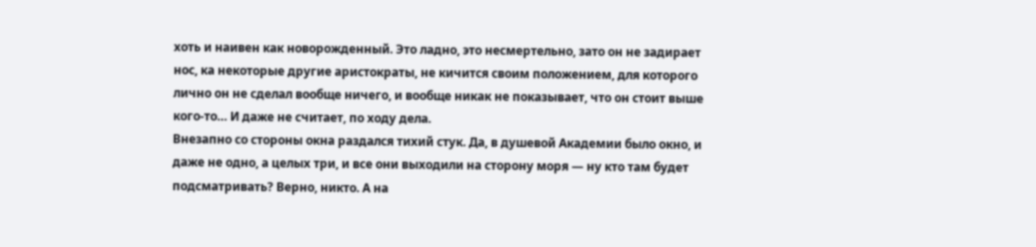хоть и наивен как новорожденный. Это ладно, это несмертельно, зато он не задирает нос, ка некоторые другие аристократы, не кичится своим положением, для которого лично он не сделал вообще ничего, и вообще никак не показывает, что он стоит выше кого-то… И даже не считает, по ходу дела.
Внезапно со стороны окна раздался тихий стук. Да, в душевой Академии было окно, и даже не одно, а целых три, и все они выходили на сторону моря — ну кто там будет подсматривать? Верно, никто. А на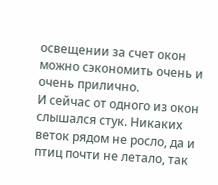освещении за счет окон можно сэкономить очень и очень прилично.
И сейчас от одного из окон слышался стук. Никаких веток рядом не росло, да и птиц почти не летало, так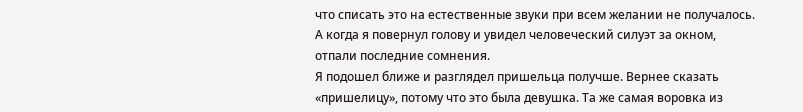что списать это на естественные звуки при всем желании не получалось.
А когда я повернул голову и увидел человеческий силуэт за окном, отпали последние сомнения.
Я подошел ближе и разглядел пришельца получше. Вернее сказать «пришелицу», потому что это была девушка. Та же самая воровка из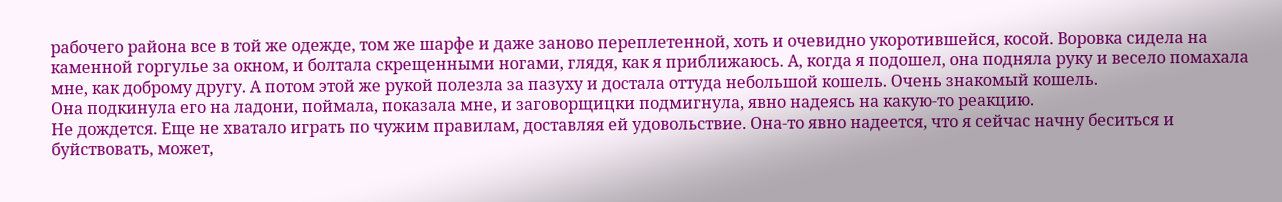рабочего района все в той же одежде, том же шарфе и даже заново переплетенной, хоть и очевидно укоротившейся, косой. Воровка сидела на каменной горгулье за окном, и болтала скрещенными ногами, глядя, как я приближаюсь. А, когда я подошел, она подняла руку и весело помахала мне, как доброму другу. А потом этой же рукой полезла за пазуху и достала оттуда небольшой кошель. Очень знакомый кошель.
Она подкинула его на ладони, поймала, показала мне, и заговорщицки подмигнула, явно надеясь на какую-то реакцию.
Не дождется. Еще не хватало играть по чужим правилам, доставляя ей удовольствие. Она-то явно надеется, что я сейчас начну беситься и буйствовать, может,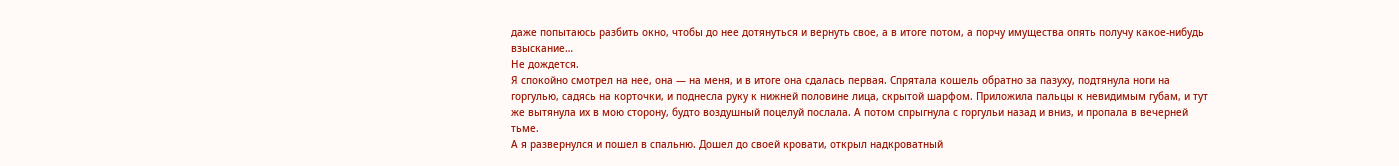даже попытаюсь разбить окно, чтобы до нее дотянуться и вернуть свое, а в итоге потом, а порчу имущества опять получу какое-нибудь взыскание…
Не дождется.
Я спокойно смотрел на нее, она — на меня, и в итоге она сдалась первая. Спрятала кошель обратно за пазуху, подтянула ноги на горгулью, садясь на корточки, и поднесла руку к нижней половине лица, скрытой шарфом. Приложила пальцы к невидимым губам, и тут же вытянула их в мою сторону, будто воздушный поцелуй послала. А потом спрыгнула с горгульи назад и вниз, и пропала в вечерней тьме.
А я развернулся и пошел в спальню. Дошел до своей кровати, открыл надкроватный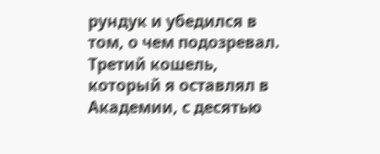рундук и убедился в том, о чем подозревал. Третий кошель, который я оставлял в Академии, с десятью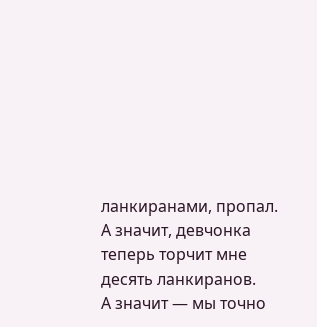ланкиранами, пропал.
А значит, девчонка теперь торчит мне десять ланкиранов.
А значит — мы точно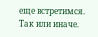еще встретимся. Так или иначе.